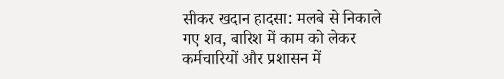सीकर खदान हादसा: मलबे से निकाले गए शव, बारिश में काम को लेकर कर्मचारियों और प्रशासन में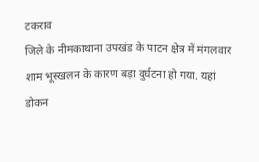टकराव
जिले के नीमकाथाना उपखंड के पाटन क्षेत्र में मंगलवार शाम भूस्खलन के कारण बड़ा दुर्घटना हो गया. यहां डोकन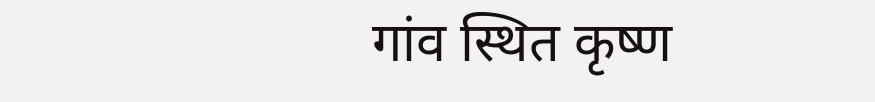गांव स्थित कृष्ण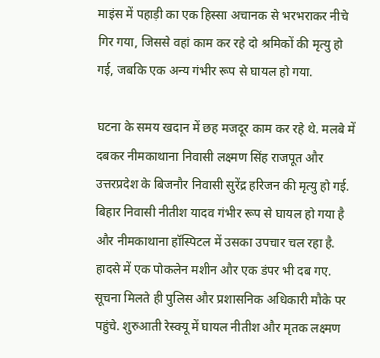माइंस में पहाड़ी का एक हिस्सा अचानक से भरभराकर नीचे गिर गया, जिससे वहां काम कर रहे दो श्रमिकों की मृत्यु हो गई, जबकि एक अन्य गंभीर रूप से घायल हो गया.

घटना के समय खदान में छह मजदूर काम कर रहे थे. मलबे में दबकर नीमकाथाना निवासी लक्ष्मण सिंह राजपूत और उत्तरप्रदेश के बिजनौर निवासी सुरेंद्र हरिजन की मृत्यु हो गई. बिहार निवासी नीतीश यादव गंभीर रूप से घायल हो गया है और नीमकाथाना हॉस्पिटल में उसका उपचार चल रहा है. हादसे में एक पोकलेन मशीन और एक डंपर भी दब गए.
सूचना मिलते ही पुलिस और प्रशासनिक अधिकारी मौके पर पहुंचे. शुरुआती रेस्क्यू में घायल नीतीश और मृतक लक्ष्मण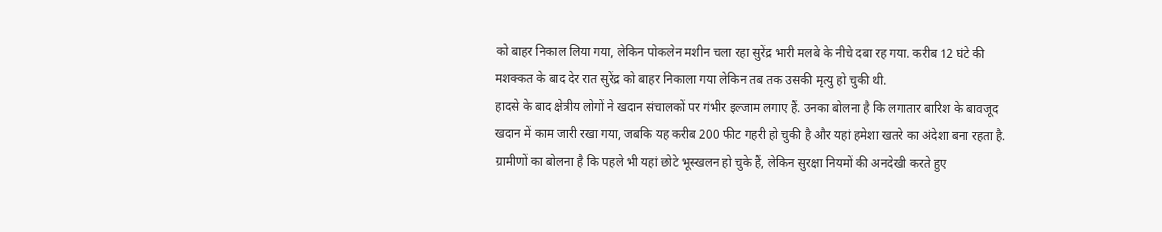को बाहर निकाल लिया गया, लेकिन पोकलेन मशीन चला रहा सुरेंद्र भारी मलबे के नीचे दबा रह गया. करीब 12 घंटे की मशक्कत के बाद देर रात सुरेंद्र को बाहर निकाला गया लेकिन तब तक उसकी मृत्यु हो चुकी थी.
हादसे के बाद क्षेत्रीय लोगों ने खदान संचालकों पर गंभीर इल्जाम लगाए हैं. उनका बोलना है कि लगातार बारिश के बावजूद खदान में काम जारी रखा गया, जबकि यह करीब 200 फीट गहरी हो चुकी है और यहां हमेशा खतरे का अंदेशा बना रहता है. ग्रामीणों का बोलना है कि पहले भी यहां छोटे भूस्खलन हो चुके हैं, लेकिन सुरक्षा नियमों की अनदेखी करते हुए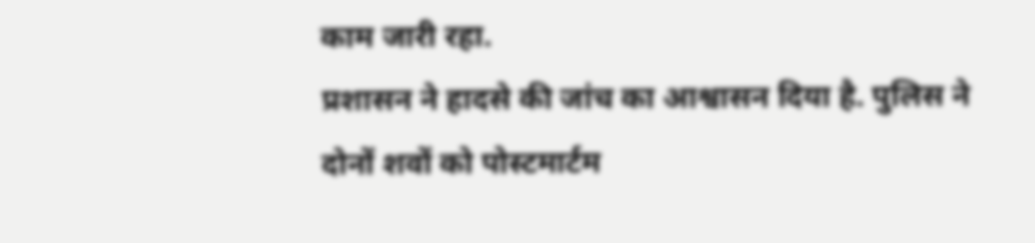काम जारी रहा.
प्रशासन ने हादसे की जांच का आश्वासन दिया है. पुलिस ने दोनों शवों को पोस्टमार्टम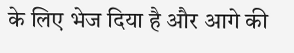के लिए भेज दिया है और आगे की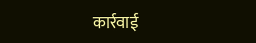कार्रवाई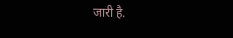जारी है.